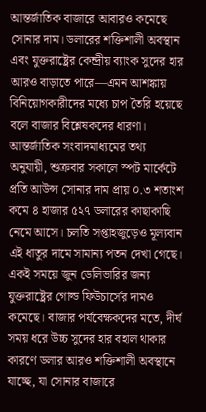আন্তর্জাতিক বাজারে আবারও কমেছে সোনার দাম। ডলারের শক্তিশালী অবস্থান এবং যুক্তরাষ্ট্রের কেন্দ্রীয় ব্যাংক সুদের হার আরও বাড়াতে পারে—এমন আশঙ্কায় বিনিয়োগকারীদের মধ্যে চাপ তৈরি হয়েছে বলে বাজার বিশ্লেষকদের ধারণা।
আন্তর্জাতিক সংবাদমাধ্যমের তথ্য অনুযায়ী, শুক্রবার সকালে স্পট মার্কেটে প্রতি আউন্স সোনার দাম প্রায় ০.৩ শতাংশ কমে ৪ হাজার ৫২৭ ডলারের কাছাকাছি নেমে আসে। চলতি সপ্তাহজুড়েও মূল্যবান এই ধাতুর দামে সামান্য পতন দেখা গেছে।
একই সময়ে জুন ডেলিভারির জন্য যুক্তরাষ্ট্রের গোল্ড ফিউচার্সের দামও কমেছে। বাজার পর্যবেক্ষকদের মতে, দীর্ঘ সময় ধরে উচ্চ সুদের হার বহাল থাকার কারণে ডলার আরও শক্তিশালী অবস্থানে যাচ্ছে, যা সোনার বাজারে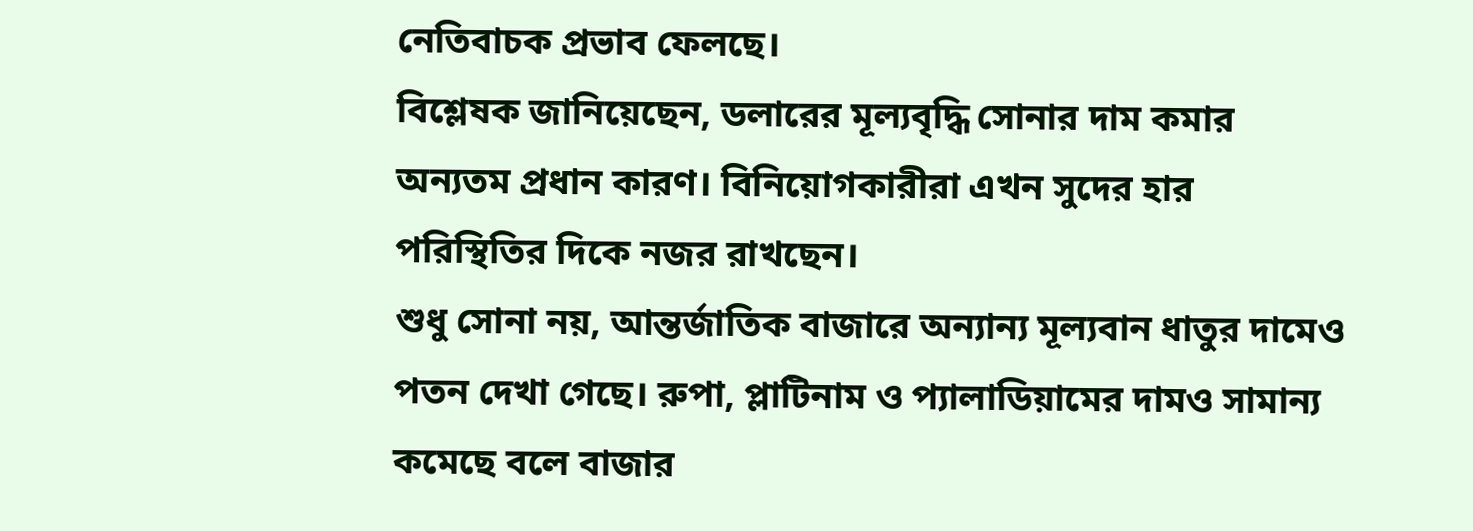নেতিবাচক প্রভাব ফেলছে।
বিশ্লেষক জানিয়েছেন, ডলারের মূল্যবৃদ্ধি সোনার দাম কমার অন্যতম প্রধান কারণ। বিনিয়োগকারীরা এখন সুদের হার পরিস্থিতির দিকে নজর রাখছেন।
শুধু সোনা নয়, আন্তর্জাতিক বাজারে অন্যান্য মূল্যবান ধাতুর দামেও পতন দেখা গেছে। রুপা, প্লাটিনাম ও প্যালাডিয়ামের দামও সামান্য কমেছে বলে বাজার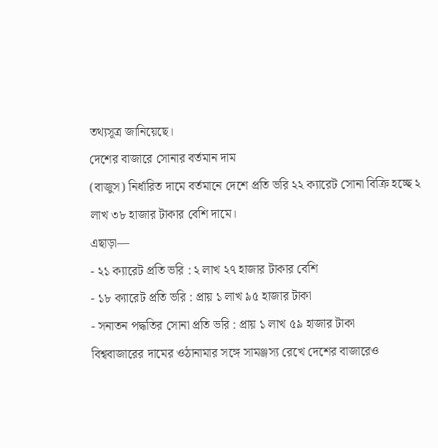তথ্যসূত্র জানিয়েছে।
দেশের বাজারে সোনার বর্তমান দাম
(বাজুস) নির্ধারিত দামে বর্তমানে দেশে প্রতি ভরি ২২ ক্যারেট সোনা বিক্রি হচ্ছে ২ লাখ ৩৮ হাজার টাকার বেশি দামে।
এছাড়া—
- ২১ ক্যারেট প্রতি ভরি : ২ লাখ ২৭ হাজার টাকার বেশি
- ১৮ ক্যারেট প্রতি ভরি : প্রায় ১ লাখ ৯৫ হাজার টাকা
- সনাতন পদ্ধতির সোনা প্রতি ভরি : প্রায় ১ লাখ ৫৯ হাজার টাকা
বিশ্ববাজারের দামের ওঠানামার সঙ্গে সামঞ্জস্য রেখে দেশের বাজারেও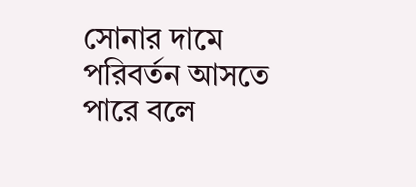সোনার দামে পরিবর্তন আসতে পারে বলে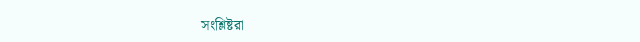সংশ্লিষ্টরা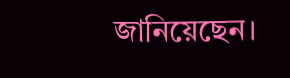জানিয়েছেন।